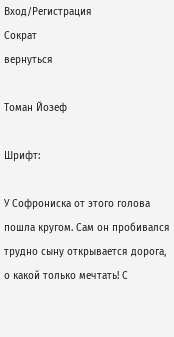Вход/Регистрация
Сократ
вернуться

Томан Йозеф

Шрифт:

У Софрониска от этого голова пошла кругом. Сам он пробивался трудно сыну открывается дорога, о какой только мечтать! С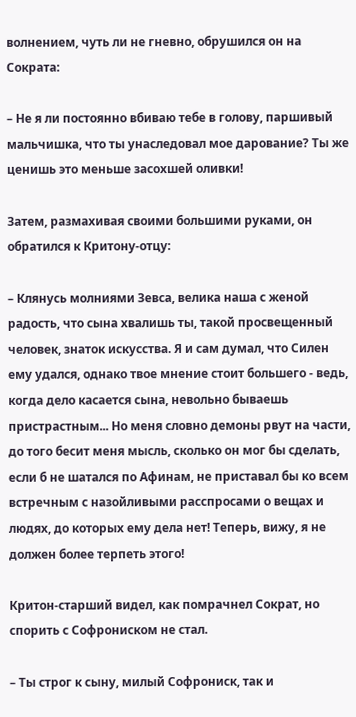волнением, чуть ли не гневно, обрушился он на Сократа:

– Не я ли постоянно вбиваю тебе в голову, паршивый мальчишка, что ты унаследовал мое дарование? Ты же ценишь это меньше засохшей оливки!

Затем, размахивая своими большими руками, он обратился к Критону-отцу:

– Клянусь молниями Зевса, велика наша с женой радость, что сына хвалишь ты, такой просвещенный человек, знаток искусства. Я и сам думал, что Силен ему удался, однако твое мнение стоит большего - ведь, когда дело касается сына, невольно бываешь пристрастным... Но меня словно демоны рвут на части, до того бесит меня мысль, сколько он мог бы сделать, если б не шатался по Афинам, не приставал бы ко всем встречным с назойливыми расспросами о вещах и людях, до которых ему дела нет! Теперь, вижу, я не должен более терпеть этого!

Критон-старший видел, как помрачнел Сократ, но спорить с Софрониском не стал.

– Ты строг к сыну, милый Софрониск, так и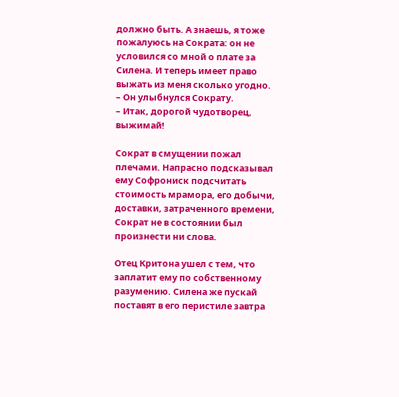должно быть. А знаешь, я тоже пожалуюсь на Сократа: он не условился со мной о плате за Силена. И теперь имеет право выжать из меня сколько угодно.
– Он улыбнулся Сократу.
– Итак, дорогой чудотворец, выжимай!

Сократ в смущении пожал плечами. Напрасно подсказывал ему Софрониск подсчитать стоимость мрамора, его добычи, доставки, затраченного времени, Сократ не в состоянии был произнести ни слова.

Отец Критона ушел с тем, что заплатит ему по собственному разумению. Силена же пускай поставят в его перистиле завтра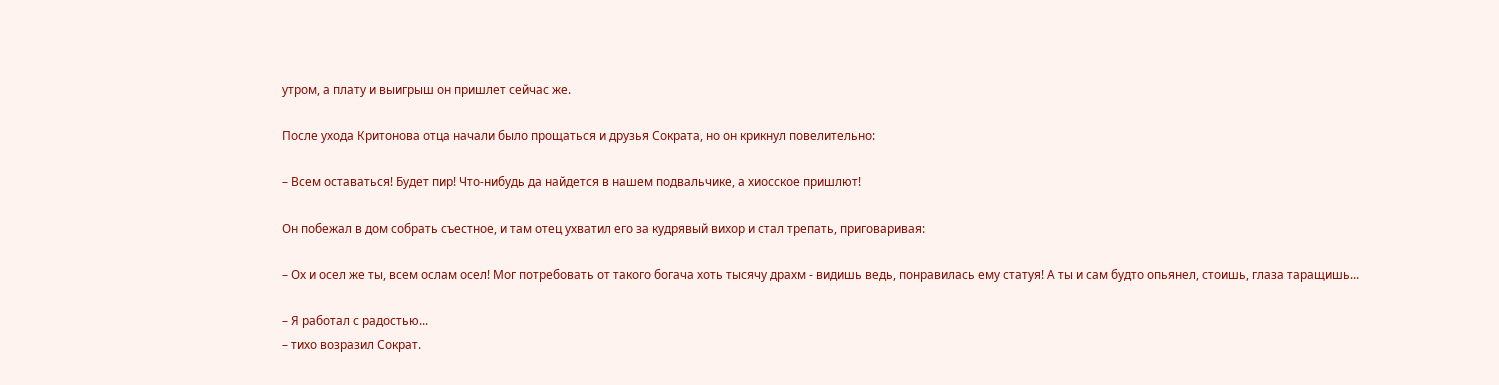утром, а плату и выигрыш он пришлет сейчас же.

После ухода Критонова отца начали было прощаться и друзья Сократа, но он крикнул повелительно:

– Всем оставаться! Будет пир! Что-нибудь да найдется в нашем подвальчике, а хиосское пришлют!

Он побежал в дом собрать съестное, и там отец ухватил его за кудрявый вихор и стал трепать, приговаривая:

– Ох и осел же ты, всем ослам осел! Мог потребовать от такого богача хоть тысячу драхм - видишь ведь, понравилась ему статуя! А ты и сам будто опьянел, стоишь, глаза таращишь...

– Я работал с радостью...
– тихо возразил Сократ.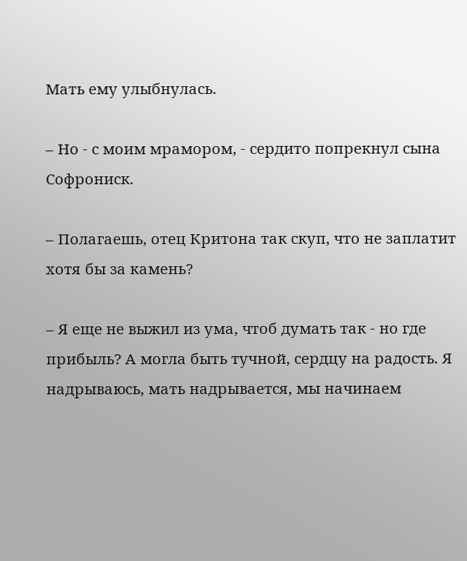Мать ему улыбнулась.

– Но - с моим мрамором, - сердито попрекнул сына Софрониск.

– Полагаешь, отец Критона так скуп, что не заплатит хотя бы за камень?

– Я еще не выжил из ума, чтоб думать так - но где прибыль? А могла быть тучной, сердцу на радость. Я надрываюсь, мать надрывается, мы начинаем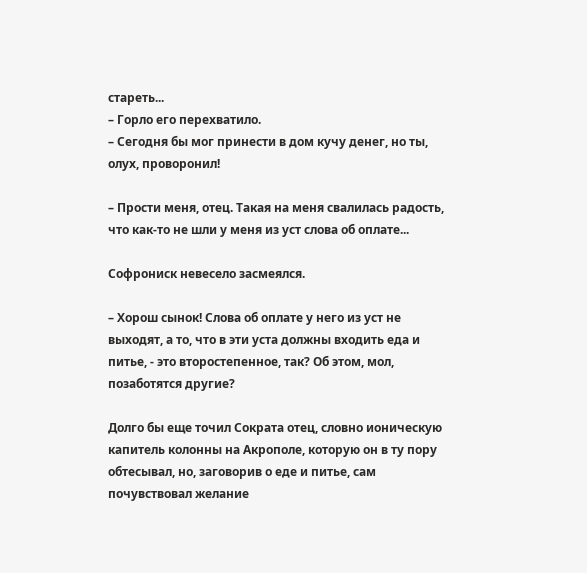стареть...
– Горло его перехватило.
– Сегодня бы мог принести в дом кучу денег, но ты, олух, проворонил!

– Прости меня, отец. Такая на меня свалилась радость, что как-то не шли у меня из уст слова об оплате...

Софрониск невесело засмеялся.

– Хорош сынок! Слова об оплате у него из уст не выходят, а то, что в эти уста должны входить еда и питье, - это второстепенное, так? Об этом, мол, позаботятся другие?

Долго бы еще точил Сократа отец, словно ионическую капитель колонны на Акрополе, которую он в ту пору обтесывал, но, заговорив о еде и питье, сам почувствовал желание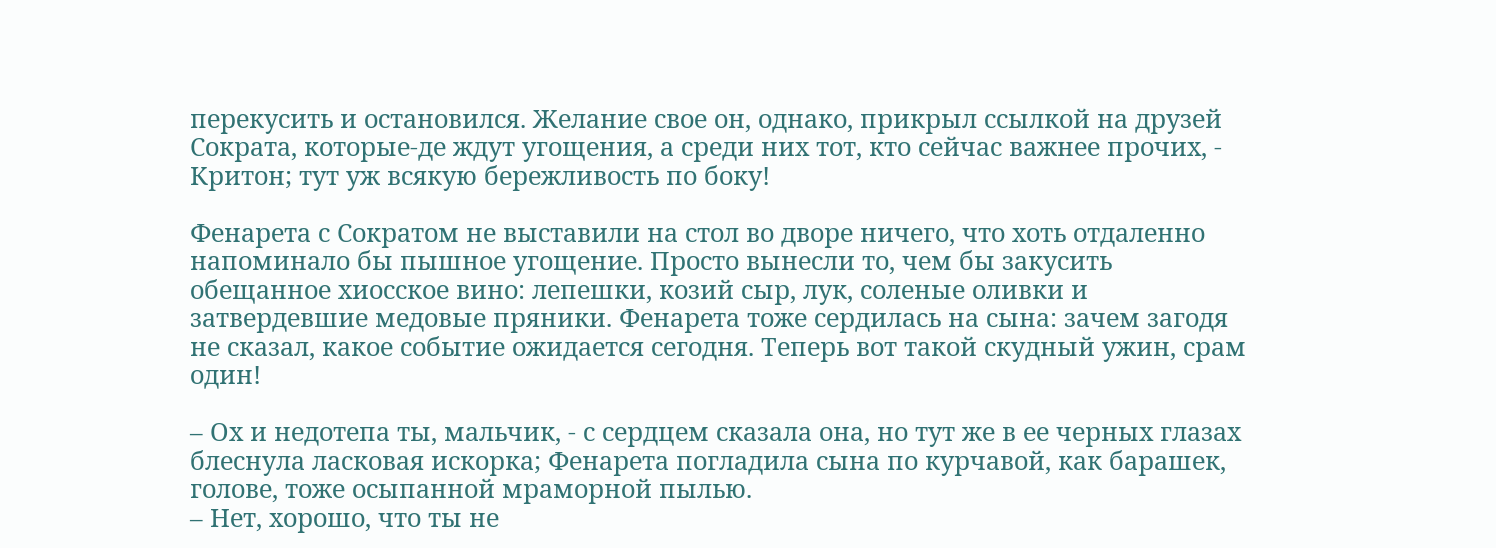перекусить и остановился. Желание свое он, однако, прикрыл ссылкой на друзей Сократа, которые-де ждут угощения, а среди них тот, кто сейчас важнее прочих, - Критон; тут уж всякую бережливость по боку!

Фенарета с Сократом не выставили на стол во дворе ничего, что хоть отдаленно напоминало бы пышное угощение. Просто вынесли то, чем бы закусить обещанное хиосское вино: лепешки, козий сыр, лук, соленые оливки и затвердевшие медовые пряники. Фенарета тоже сердилась на сына: зачем загодя не сказал, какое событие ожидается сегодня. Теперь вот такой скудный ужин, срам один!

– Ох и недотепа ты, мальчик, - с сердцем сказала она, но тут же в ее черных глазах блеснула ласковая искорка; Фенарета погладила сына по курчавой, как барашек, голове, тоже осыпанной мраморной пылью.
– Нет, хорошо, что ты не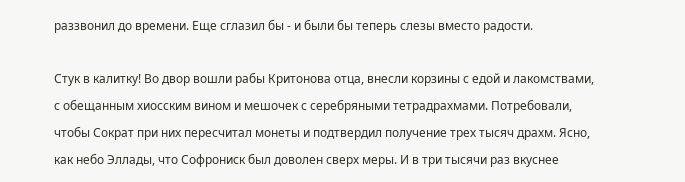раззвонил до времени. Еще сглазил бы - и были бы теперь слезы вместо радости.

Стук в калитку! Во двор вошли рабы Критонова отца, внесли корзины с едой и лакомствами, с обещанным хиосским вином и мешочек с серебряными тетрадрахмами. Потребовали, чтобы Сократ при них пересчитал монеты и подтвердил получение трех тысяч драхм. Ясно, как небо Эллады, что Софрониск был доволен сверх меры. И в три тысячи раз вкуснее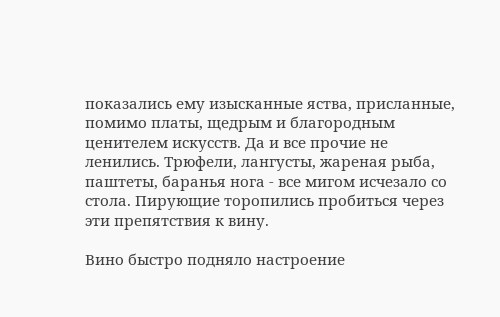показались ему изысканные яства, присланные, помимо платы, щедрым и благородным ценителем искусств. Да и все прочие не ленились. Трюфели, лангусты, жареная рыба, паштеты, баранья нога - все мигом исчезало со стола. Пирующие торопились пробиться через эти препятствия к вину.

Вино быстро подняло настроение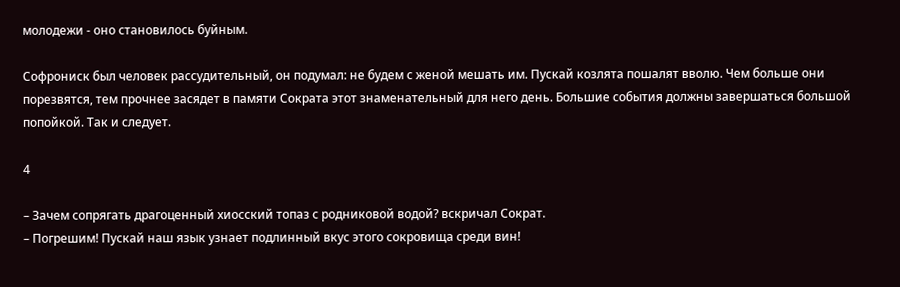молодежи - оно становилось буйным.

Софрониск был человек рассудительный, он подумал: не будем с женой мешать им. Пускай козлята пошалят вволю. Чем больше они порезвятся, тем прочнее засядет в памяти Сократа этот знаменательный для него день. Большие события должны завершаться большой попойкой. Так и следует.

4

– Зачем сопрягать драгоценный хиосский топаз с родниковой водой? вскричал Сократ.
– Погрешим! Пускай наш язык узнает подлинный вкус этого сокровища среди вин!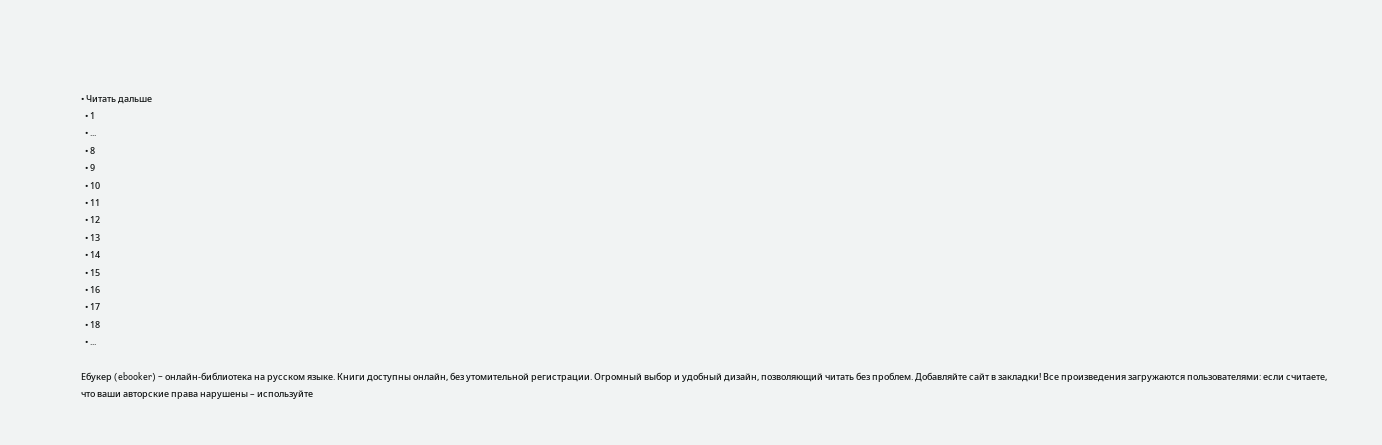• Читать дальше
  • 1
  • ...
  • 8
  • 9
  • 10
  • 11
  • 12
  • 13
  • 14
  • 15
  • 16
  • 17
  • 18
  • ...

Ебукер (ebooker) – онлайн-библиотека на русском языке. Книги доступны онлайн, без утомительной регистрации. Огромный выбор и удобный дизайн, позволяющий читать без проблем. Добавляйте сайт в закладки! Все произведения загружаются пользователями: если считаете, что ваши авторские права нарушены – используйте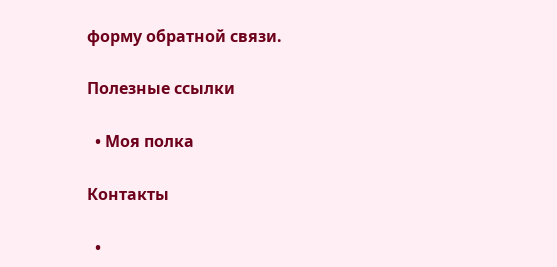форму обратной связи.

Полезные ссылки

  • Моя полка

Контакты

  •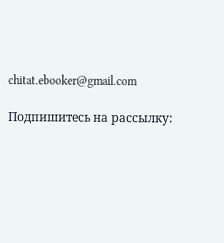chitat.ebooker@gmail.com

Подпишитесь на рассылку: